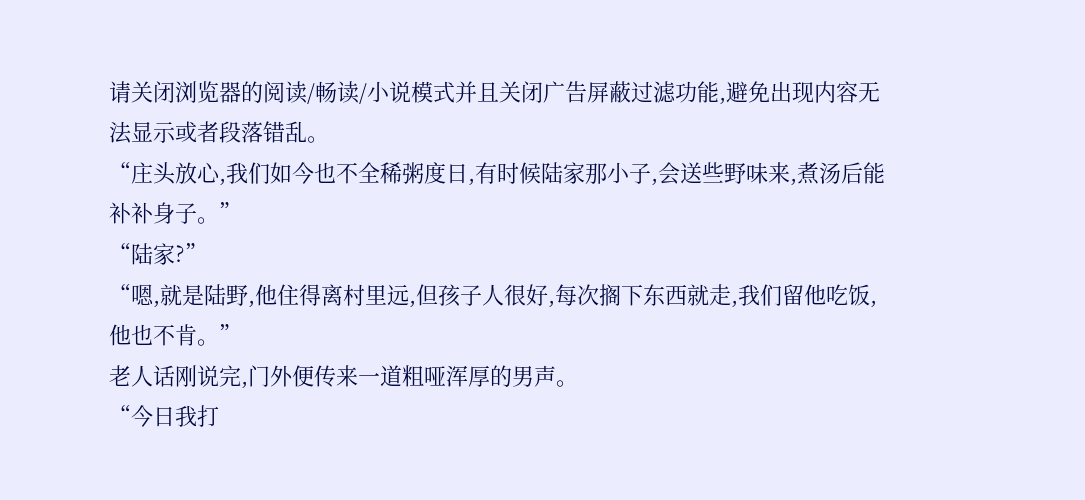请关闭浏览器的阅读/畅读/小说模式并且关闭广告屏蔽过滤功能,避免出现内容无法显示或者段落错乱。
“庄头放心,我们如今也不全稀粥度日,有时候陆家那小子,会送些野味来,煮汤后能补补身子。”
“陆家?”
“嗯,就是陆野,他住得离村里远,但孩子人很好,每次搁下东西就走,我们留他吃饭,他也不肯。”
老人话刚说完,门外便传来一道粗哑浑厚的男声。
“今日我打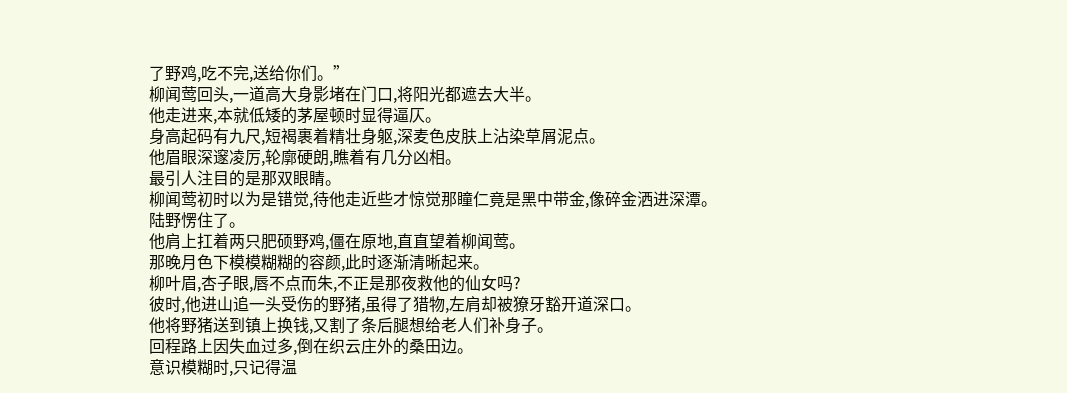了野鸡,吃不完,送给你们。”
柳闻莺回头,一道高大身影堵在门口,将阳光都遮去大半。
他走进来,本就低矮的茅屋顿时显得逼仄。
身高起码有九尺,短褐裹着精壮身躯,深麦色皮肤上沾染草屑泥点。
他眉眼深邃凌厉,轮廓硬朗,瞧着有几分凶相。
最引人注目的是那双眼睛。
柳闻莺初时以为是错觉,待他走近些才惊觉那瞳仁竟是黑中带金,像碎金洒进深潭。
陆野愣住了。
他肩上扛着两只肥硕野鸡,僵在原地,直直望着柳闻莺。
那晚月色下模模糊糊的容颜,此时逐渐清晰起来。
柳叶眉,杏子眼,唇不点而朱,不正是那夜救他的仙女吗?
彼时,他进山追一头受伤的野猪,虽得了猎物,左肩却被獠牙豁开道深口。
他将野猪送到镇上换钱,又割了条后腿想给老人们补身子。
回程路上因失血过多,倒在织云庄外的桑田边。
意识模糊时,只记得温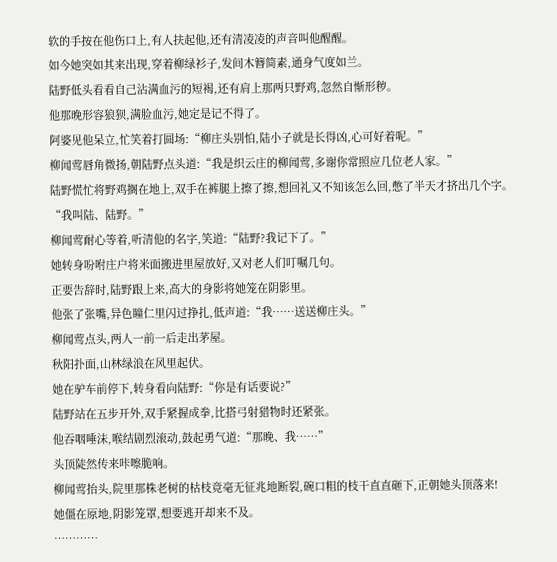软的手按在他伤口上,有人扶起他,还有清凌凌的声音叫他醒醒。
如今她突如其来出现,穿着柳绿衫子,发间木簪简素,通身气度如兰。
陆野低头看看自己沾满血污的短褐,还有肩上那两只野鸡,忽然自惭形秽。
他那晚形容狼狈,满脸血污,她定是记不得了。
阿婆见他呆立,忙笑着打圆场:“柳庄头别怕,陆小子就是长得凶,心可好着呢。”
柳闻莺唇角微扬,朝陆野点头道:“我是织云庄的柳闻莺,多谢你常照应几位老人家。”
陆野慌忙将野鸡搁在地上,双手在裤腿上擦了擦,想回礼又不知该怎么回,憋了半天才挤出几个字。
“我叫陆、陆野。”
柳闻莺耐心等着,听清他的名字,笑道:“陆野?我记下了。”
她转身吩咐庄户将米面搬进里屋放好,又对老人们叮嘱几句。
正要告辞时,陆野跟上来,高大的身影将她笼在阴影里。
他张了张嘴,异色瞳仁里闪过挣扎,低声道:“我……送送柳庄头。”
柳闻莺点头,两人一前一后走出茅屋。
秋阳扑面,山林绿浪在风里起伏。
她在驴车前停下,转身看向陆野:“你是有话要说?”
陆野站在五步开外,双手紧握成拳,比搭弓射猎物时还紧张。
他吞咽唾沫,喉结剧烈滚动,鼓起勇气道:“那晚、我……”
头顶陡然传来咔嚓脆响。
柳闻莺抬头,院里那株老树的枯枝竟毫无征兆地断裂,碗口粗的枝干直直砸下,正朝她头顶落来!
她僵在原地,阴影笼罩,想要逃开却来不及。
…………